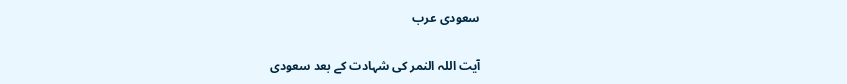سعودی عرب

آیت اللہ النمر کی شہادت کے بعد سعودی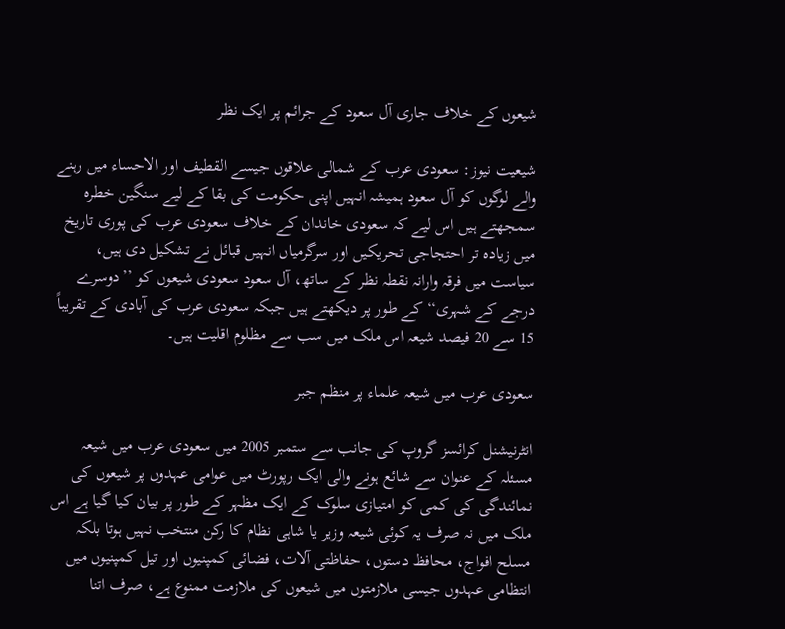شیعوں کے خلاف جاری آل سعود کے جرائم پر ایک نظر

شیعیت نیوز: سعودی عرب کے شمالی علاقوں جیسے القطیف اور الاحساء میں رہنے والے لوگوں کو آل سعود ہمیشہ انہیں اپنی حکومت کی بقا کے لیے سنگین خطرہ سمجھتے ہیں اس لیے کہ سعودی خاندان کے خلاف سعودی عرب کی پوری تاریخ میں زیادہ تر احتجاجی تحریکیں اور سرگرمیاں انہیں قبائل نے تشکیل دی ہیں، سیاست میں فرقہ وارانہ نقطہ نظر کے ساتھ، آل سعود سعودی شیعوں کو ’’دوسرے درجے کے شہری‘‘ کے طور پر دیکھتے ہیں جبکہ سعودی عرب کی آبادی کے تقریباً 15 سے 20 فیصد شیعہ اس ملک میں سب سے مظلوم اقلیت ہیں۔

سعودی عرب میں شیعہ علماء پر منظم جبر

انٹرنیشنل کرائسز گروپ کی جانب سے ستمبر 2005 میں سعودی عرب میں شیعہ مسئلہ کے عنوان سے شائع ہونے والی ایک رپورٹ میں عوامی عہدوں پر شیعوں کی نمائندگی کی کمی کو امتیازی سلوک کے ایک مظہر کے طور پر بیان کیا گیا ہے اس ملک میں نہ صرف یہ کوئی شیعہ وزیر یا شاہی نظام کا رکن منتخب نہیں ہوتا بلکہ مسلح افواج، محافظ دستوں، حفاظتی آلات، فضائی کمپنیوں اور تیل کمپنیوں میں انتظامی عہدوں جیسی ملازمتوں میں شیعوں کی ملازمت ممنوع ہے، صرف اتنا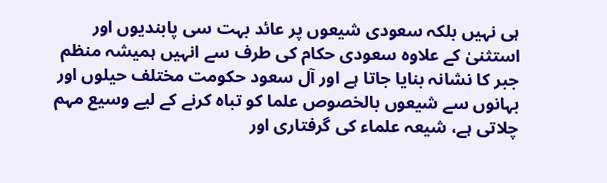ہی نہیں بلکہ سعودی شیعوں پر عائد بہت سی پابندیوں اور استثنیٰ کے علاوہ سعودی حکام کی طرف سے انہیں ہمیشہ منظم جبر کا نشانہ بنایا جاتا ہے اور آل سعود حکومت مختلف حیلوں اور بہانوں سے شیعوں بالخصوص علما کو تباہ کرنے کے لیے وسیع مہم چلاتی ہے، شیعہ علماء کی گرفتاری اور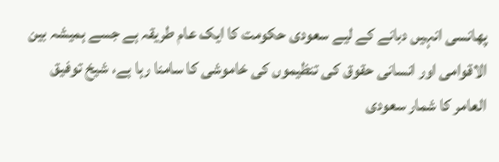پھانسی انہیں دبانے کے لیے سعودی حکومت کا ایک عام طریقہ ہے جسے ہمیشہ بین الاقوامی اور انسانی حقوق کی تنظیموں کی خاموشی کا سامنا رہا ہے، شیخ توفیق العامر کا شمار سعودی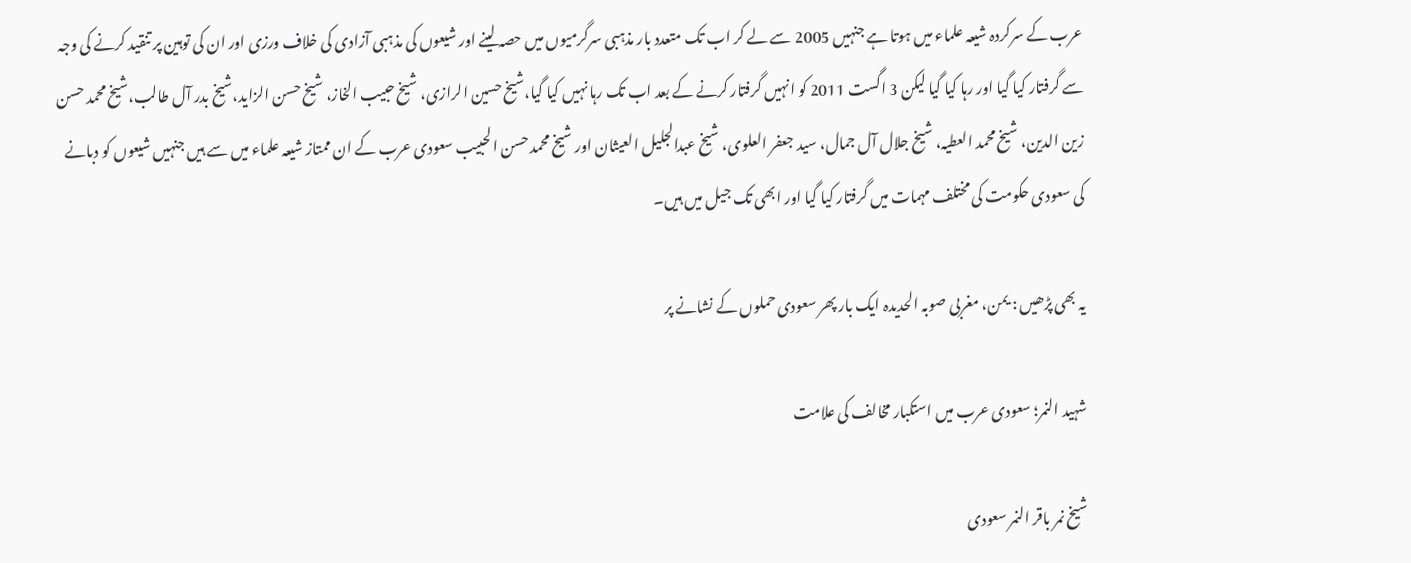عرب کے سرکردہ شیعہ علماء میں ہوتا ہے جنہیں 2005 سے لے کر اب تک متعدد بار مذہبی سرگرمیوں میں حصہ لینے اور شیعوں کی مذہبی آزادی کی خلاف ورزی اور ان کی توہین پر تنقید کرنے کی وجہ سے گرفتار کیا گیا اور رہا کیا گیا لیکن 3 اگست 2011 کو انہیں گرفتار کرنے کے بعد اب تک رہا نہیں کیا گیا،شیخ حسین الرازی، شیخ حبیب الخاز، شیخ حسن الزاید،شیخ بدر آل طالب،شیخ محمد حسن زین الدین، شیخ محمد العطیہ، شیخ جلال آل جمال، سید جعفر العلوی، شیخ عبدالجلیل العیثان اور شیخ محمد حسن الحبیب سعودی عرب کے ان ممتاز شیعہ علماء میں سے ہیں جنہیں شیعوں کو دبانے کی سعودی حکومت کی مختلف مہمات میں گرفتار کیا گیا اور ابھی تک جیل میں ہیں۔

یہ بھی پڑھیں : یمن، مغربی صوبہ الحدیدہ ایک بار پھر سعودی حملوں کے نشانے پر

شہید النمر؛ سعودی عرب میں استکبار مخالف کی علامت

شیخ نمر باقر النمر سعودی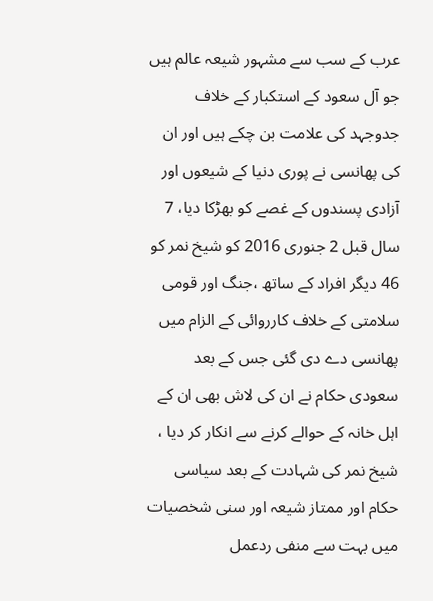عرب کے سب سے مشہور شیعہ عالم ہیں جو آل سعود کے استکبار کے خلاف جدوجہد کی علامت بن چکے ہیں اور ان کی پھانسی نے پوری دنیا کے شیعوں اور آزادی پسندوں کے غصے کو بھڑکا دیا، 7 سال قبل 2 جنوری 2016 کو شیخ نمر کو 46 دیگر افراد کے ساتھ ،جنگ اور قومی سلامتی کے خلاف کارروائی کے الزام میں پھانسی دے دی گئی جس کے بعد سعودی حکام نے ان کی لاش بھی ان کے اہل خانہ کے حوالے کرنے سے انکار کر دیا ، شیخ نمر کی شہادت کے بعد سیاسی حکام اور ممتاز شیعہ اور سنی شخصیات میں بہت سے منفی ردعمل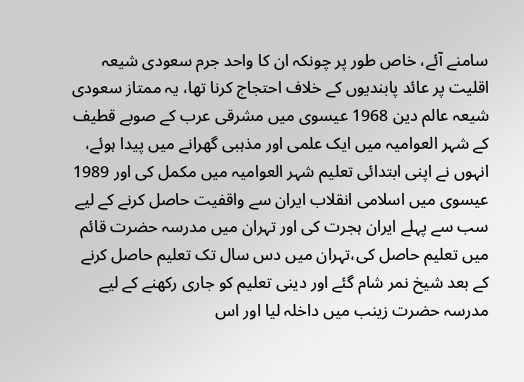سامنے آئے، خاص طور پر چونکہ ان کا واحد جرم سعودی شیعہ اقلیت پر عائد پابندیوں کے خلاف احتجاج کرنا تھا، یہ ممتاز سعودی شیعہ عالم دین 1968 عیسوی میں مشرقی عرب کے صوبے قطیف کے شہر العوامیہ میں ایک علمی اور مذہبی گھرانے میں پیدا ہوئے، انہوں نے اپنی ابتدائی تعلیم شہر العوامیہ میں مکمل کی اور 1989 عیسوی میں اسلامی انقلاب ایران سے واقفیت حاصل کرنے کے لیے سب سے پہلے ایران ہجرت کی اور تہران میں مدرسہ حضرت قائم میں تعلیم حاصل کی،تہران میں دس سال تک تعلیم حاصل کرنے کے بعد شیخ نمر شام گئے اور دینی تعلیم کو جاری رکھنے کے لیے مدرسہ حضرت زینب میں داخلہ لیا اور اس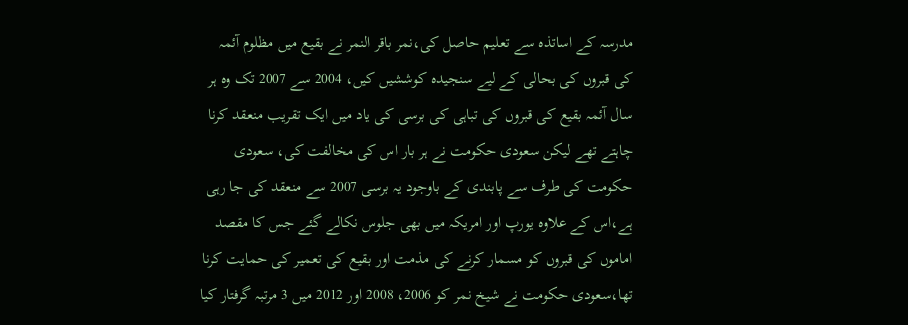مدرسہ کے اساتذہ سے تعلیم حاصل کی،نمر باقر النمر نے بقیع میں مظلوم آئمہ کی قبروں کی بحالی کے لیے سنجیدہ کوششیں کیں، 2004 سے 2007 تک وہ ہر سال آئمہ بقیع کی قبروں کی تباہی کی برسی کی یاد میں ایک تقریب منعقد کرنا چاہتے تھے لیکن سعودی حکومت نے ہر بار اس کی مخالفت کی، سعودی حکومت کی طرف سے پابندی کے باوجود یہ برسی 2007 سے منعقد کی جا رہی ہے،اس کے علاوہ یورپ اور امریکہ میں بھی جلوس نکالے گئے جس کا مقصد اماموں کی قبروں کو مسمار کرنے کی مذمت اور بقیع کی تعمیر کی حمایت کرنا تھا،سعودی حکومت نے شیخ نمر کو 2006، 2008 اور 2012 میں 3 مرتبہ گرفتار کیا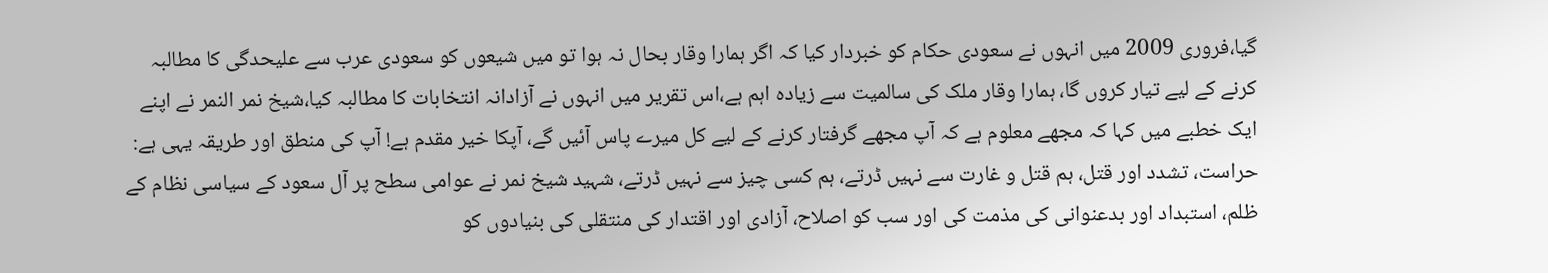گیا،فروری 2009 میں انہوں نے سعودی حکام کو خبردار کیا کہ اگر ہمارا وقار بحال نہ ہوا تو میں شیعوں کو سعودی عرب سے علیحدگی کا مطالبہ کرنے کے لیے تیار کروں گا، ہمارا وقار ملک کی سالمیت سے زیادہ اہم ہے،اس تقریر میں انہوں نے آزادانہ انتخابات کا مطالبہ کیا،شیخ نمر النمر نے اپنے ایک خطبے میں کہا کہ مجھے معلوم ہے کہ آپ مجھے گرفتار کرنے کے لیے کل میرے پاس آئیں گے، آپکا خیر مقدم ہے! آپ کی منطق اور طریقہ یہی ہے: حراست، تشدد اور قتل، ہم قتل و غارت سے نہیں ڈرتے، ہم کسی چیز سے نہیں ڈرتے، شہید شیخ نمر نے عوامی سطح پر آل سعود کے سیاسی نظام کے ظلم، استبداد اور بدعنوانی کی مذمت کی اور سب کو اصلاح، آزادی اور اقتدار کی منتقلی کی بنیادوں کو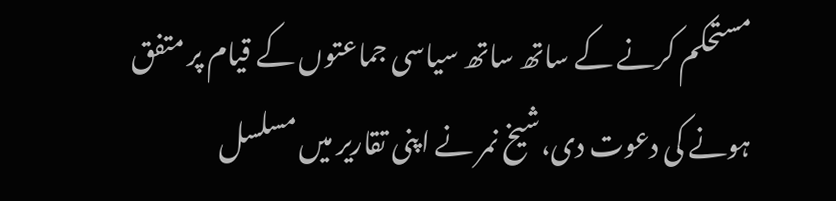مستحکم کرنے کے ساتھ ساتھ سیاسی جماعتوں کے قیام پر متفق ہونے کی دعوت دی،شیخ نمر نے اپنی تقاریر میں مسلسل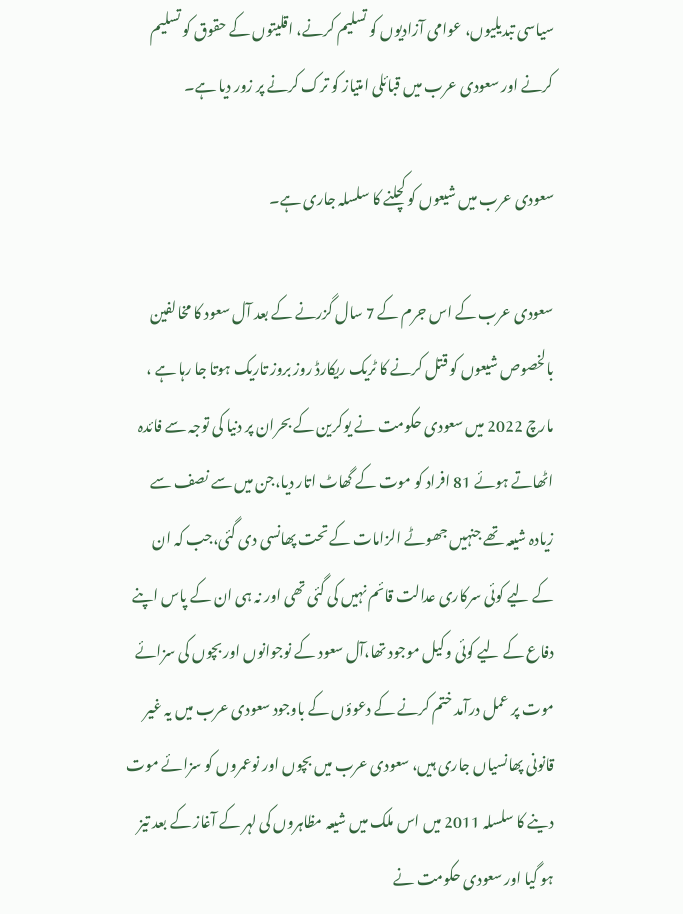سیاسی تبدیلیوں، عوامی آزادیوں کو تسلیم کرنے، اقلیتوں کے حقوق کو تسلیم کرنے اور سعودی عرب میں قبائلی امتیاز کو ترک کرنے پر زور دیا ہے۔

سعودی عرب میں شیعوں کو کچلنے کا سلسلہ جاری ہے۔

سعودی عرب کے اس جرم کے 7 سال گزرنے کے بعد آل سعود کا مخالفین بالخصوص شیعوں کو قتل کرنے کا ٹریک ریکارڈ روز بروز تاریک ہوتا جا رہا ہے ، مارچ 2022 میں سعودی حکومت نے یوکرین کے بحران پر دنیا کی توجہ سے فائدہ اٹھاتے ہوئے 81 افراد کو موت کے گھاٹ اتار دیا،جن میں سے نصف سے زیادہ شیعہ تھے جنہیں جھوٹے الزامات کے تحت پھانسی دی گئی،جب کہ ان کے لیے کوئی سرکاری عدالت قائم نہیں کی گئی تھی اور نہ ہی ان کے پاس اپنے دفاع کے لیے کوئی وکیل موجود تھا،آل سعود کے نوجوانوں اور بچوں کی سزائے موت پر عمل درآمد ختم کرنے کے دعوؤں کے باوجود سعودی عرب میں یہ غیر قانونی پھانسیاں جاری ہیں، سعودی عرب میں بچوں اور نوعمروں کو سزائے موت دینے کا سلسلہ 2011 میں اس ملک میں شیعہ مظاہروں کی لہر کے آغاز کے بعد تیز ہو گیا اور سعودی حکومت نے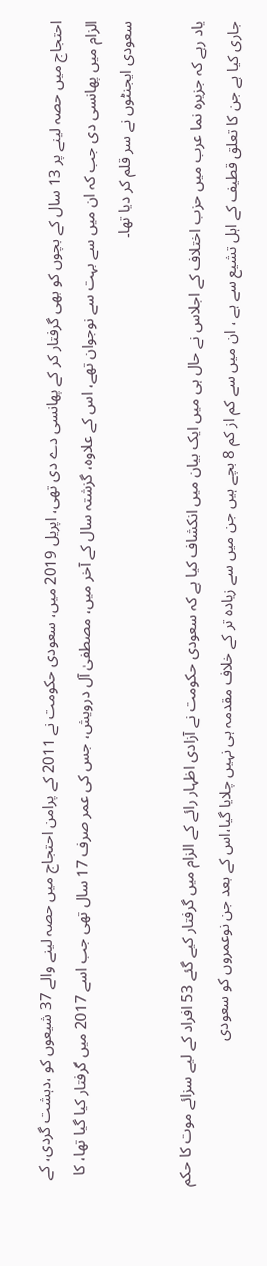احتجاج میں حصہ لینے پر 13 سال کے بچوں کو بھی گرفتار کر کے پھانسی دے دی تھی، اپریل 2019 میں، سعودی حکومت نے 2011 کے پرامن احتجاج میں حصہ لینے والے 37 شیعوں کو ،دہشت گردی، کے الزام میں پھانسی دی جب کہ ان میں سے بہت سے نوجوان تھے، اس کے علاوہ، گزشتہ سال کے آخر میں، مصطفیٰ آل درویش، جس کی عمر صرف 17 سال تھی جب اسے 2017 میں گرفتار کیا گیا تھا، کا سعودی ایجنٹوں نے سر قلم کر دیا تھا۔

یاد رہے کہ جزیرہ نما عرب میں حزب اختلاف کے اجلاس نے حال ہی میں ایک بیان میں انکشاف کیا ہے کہ سعودی حکومت نے آزادی اظہار رائے کے الزام میں گرفتار کیے گئے 53 افراد کے لیے سزائے موت کا حکم جاری کیا ہے جن کا تعلق قطیف کے اہل تشیع سے ہے ، ان میں سے کم از کم 8 بچے ہیں جن میں سے زیادہ تر کے خلاف مقدمہ ہی نہیں چلایا گیا،اس کے بعد جن نوعمروں کو سعودی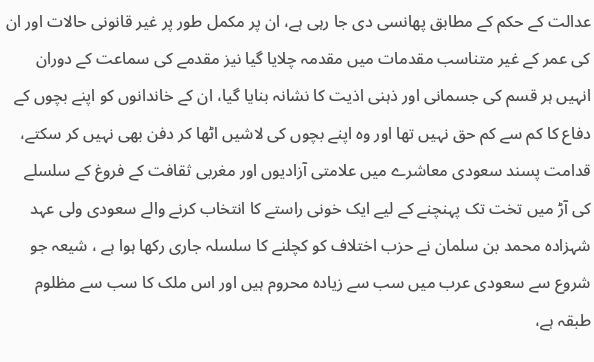عدالت کے حکم کے مطابق پھانسی دی جا رہی ہے، ان پر مکمل طور پر غیر قانونی حالات اور ان کی عمر کے غیر متناسب مقدمات میں مقدمہ چلایا گیا نیز مقدمے کی سماعت کے دوران انہیں ہر قسم کی جسمانی اور ذہنی اذیت کا نشانہ بنایا گیا، ان کے خاندانوں کو اپنے بچوں کے دفاع کا کم سے کم حق نہیں تھا اور وہ اپنے بچوں کی لاشیں اٹھا کر دفن بھی نہیں کر سکتے، قدامت پسند سعودی معاشرے میں علامتی آزادیوں اور مغربی ثقافت کے فروغ کے سلسلے کی آڑ میں تخت تک پہنچنے کے لیے ایک خونی راستے کا انتخاب کرنے والے سعودی ولی عہد شہزادہ محمد بن سلمان نے حزب اختلاف کو کچلنے کا سلسلہ جاری رکھا ہوا ہے ، شیعہ جو شروع سے سعودی عرب میں سب سے زیادہ محروم ہیں اور اس ملک کا سب سے مظلوم طبقہ ہے،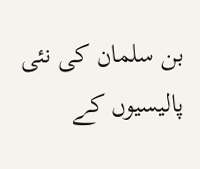بن سلمان کی نئی پالیسیوں کے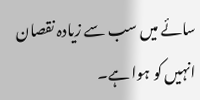سائے میں سب سے زیادہ نقصان انہیں کو ہوا ہے۔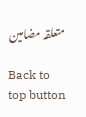متعلقہ مضامین

Back to top button